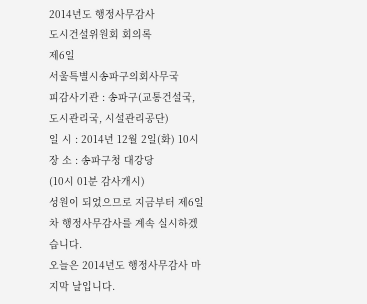2014년도 행정사무감사
도시건설위원회 회의록
제6일
서울특별시송파구의회사무국
피감사기관 : 송파구(교통건설국, 도시관리국, 시설관리공단)
일 시 : 2014년 12월 2일(화) 10시
장 소 : 송파구청 대강당
(10시 01분 감사개시)
성원이 되었으므로 지금부터 제6일차 행정사무감사를 계속 실시하겠습니다.
오늘은 2014년도 행정사무감사 마지막 날입니다.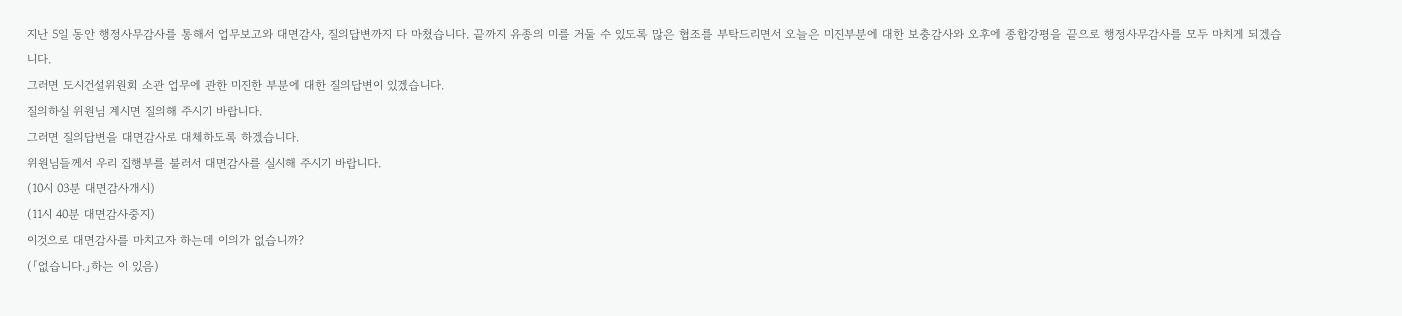지난 5일 동안 행정사무감사를 통해서 업무보고와 대면감사, 질의답변까지 다 마쳤습니다. 끝까지 유종의 미를 거둘 수 있도록 많은 협조를 부탁드리면서 오늘은 미진부분에 대한 보충감사와 오후에 종합강평을 끝으로 행정사무감사를 모두 마치게 되겠습니다.
그러면 도시건설위원회 소관 업무에 관한 미진한 부분에 대한 질의답변이 있겠습니다.
질의하실 위원님 계시면 질의해 주시기 바랍니다.
그러면 질의답변을 대면감사로 대체하도록 하겠습니다.
위원님들께서 우리 집행부를 불러서 대면감사를 실시해 주시기 바랍니다.
(10시 03분 대면감사개시)
(11시 40분 대면감사중지)
이것으로 대면감사를 마치고자 하는데 이의가 없습니까?
(「없습니다.」하는 이 있음)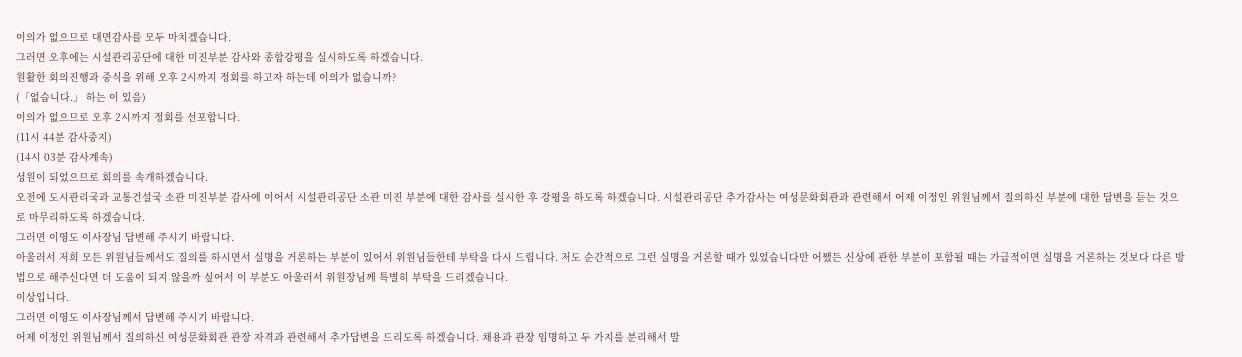이의가 없으므로 대면감사를 모두 마치겠습니다.
그러면 오후에는 시설관리공단에 대한 미진부분 감사와 종합강평을 실시하도록 하겠습니다.
원활한 회의진행과 중식을 위해 오후 2시까지 정회를 하고자 하는데 이의가 없습니까?
(「없습니다.」 하는 이 있음)
이의가 없으므로 오후 2시까지 정회를 선포합니다.
(11시 44분 감사중지)
(14시 03분 감사계속)
성원이 되었으므로 회의를 속개하겠습니다.
오전에 도시관리국과 교통건설국 소관 미진부분 감사에 이어서 시설관리공단 소관 미진 부분에 대한 감사를 실시한 후 강평을 하도록 하겠습니다. 시설관리공단 추가감사는 여성문화회관과 관련해서 어제 이정인 위원님께서 질의하신 부분에 대한 답변을 듣는 것으로 마무리하도록 하겠습니다.
그러면 이영도 이사장님 답변해 주시기 바랍니다.
아울러서 저희 모든 위원님들께서도 질의를 하시면서 실명을 거론하는 부분이 있어서 위원님들한테 부탁을 다시 드립니다. 저도 순간적으로 그런 실명을 거론할 때가 있었습니다만 어쨌든 신상에 관한 부분이 포함될 때는 가급적이면 실명을 거론하는 것보다 다른 방법으로 해주신다면 더 도움이 되지 않을까 싶어서 이 부분도 아울러서 위원장님께 특별히 부탁을 드리겠습니다.
이상입니다.
그러면 이영도 이사장님께서 답변해 주시기 바랍니다.
어제 이정인 위원님께서 질의하신 여성문화회관 관장 자격과 관련해서 추가답변을 드리도록 하겠습니다. 채용과 관장 임명하고 두 가지를 분리해서 말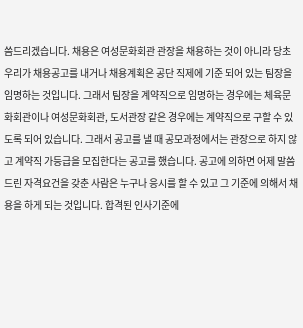씀드리겠습니다. 채용은 여성문화회관 관장을 채용하는 것이 아니라 당초 우리가 채용공고를 내거나 채용계획은 공단 직제에 기준 되어 있는 팀장을 임명하는 것입니다. 그래서 팀장을 계약직으로 임명하는 경우에는 체육문화회관이나 여성문화회관, 도서관장 같은 경우에는 계약직으로 구할 수 있도록 되어 있습니다. 그래서 공고를 낼 때 공모과정에서는 관장으로 하지 않고 계약직 가등급을 모집한다는 공고를 했습니다. 공고에 의하면 어제 말씀드린 자격요건을 갖춘 사람은 누구나 응시를 할 수 있고 그 기준에 의해서 채용을 하게 되는 것입니다. 합격된 인사기준에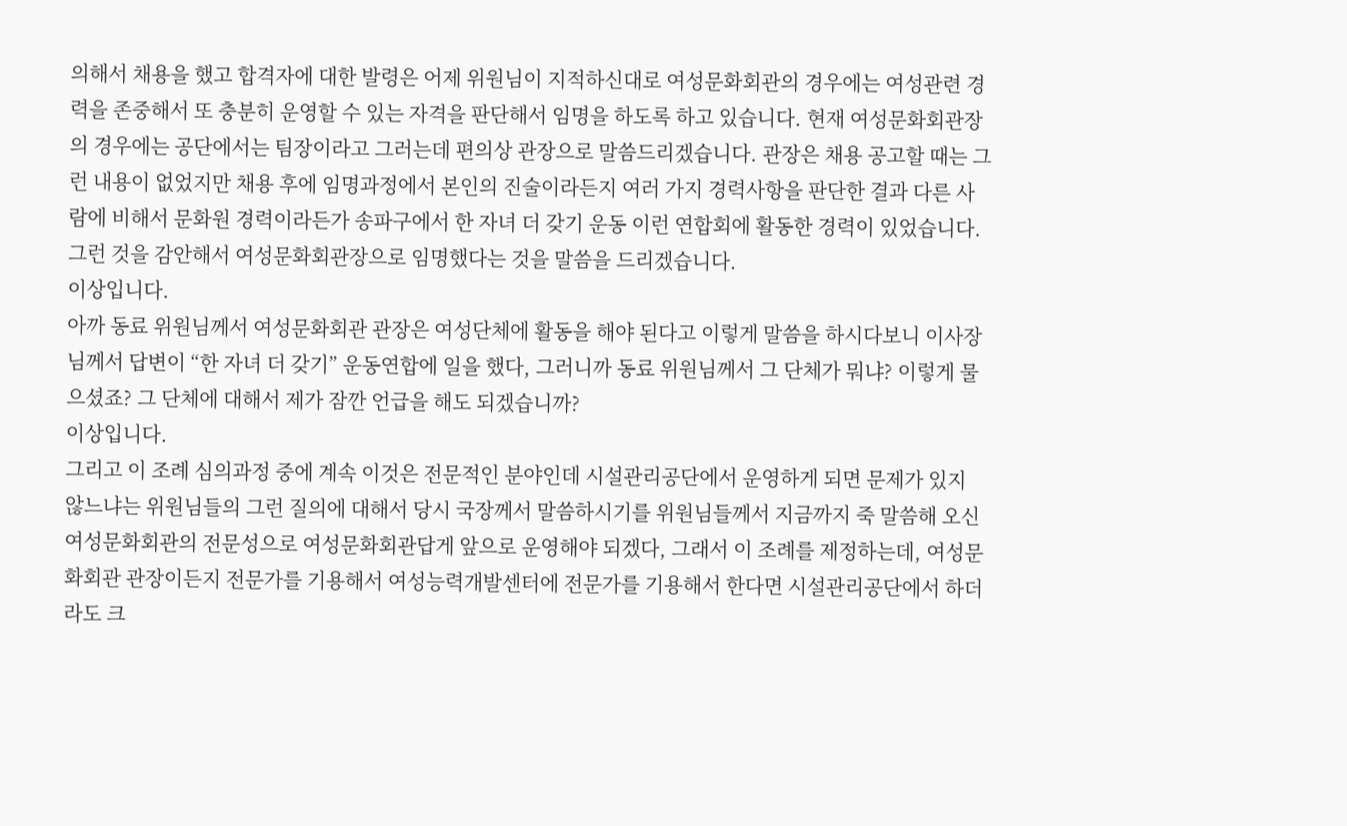의해서 채용을 했고 합격자에 대한 발령은 어제 위원님이 지적하신대로 여성문화회관의 경우에는 여성관련 경력을 존중해서 또 충분히 운영할 수 있는 자격을 판단해서 임명을 하도록 하고 있습니다. 현재 여성문화회관장의 경우에는 공단에서는 팀장이라고 그러는데 편의상 관장으로 말씀드리겠습니다. 관장은 채용 공고할 때는 그런 내용이 없었지만 채용 후에 임명과정에서 본인의 진술이라든지 여러 가지 경력사항을 판단한 결과 다른 사람에 비해서 문화원 경력이라든가 송파구에서 한 자녀 더 갖기 운동 이런 연합회에 활동한 경력이 있었습니다. 그런 것을 감안해서 여성문화회관장으로 임명했다는 것을 말씀을 드리겠습니다.
이상입니다.
아까 동료 위원님께서 여성문화회관 관장은 여성단체에 활동을 해야 된다고 이렇게 말씀을 하시다보니 이사장님께서 답변이 “한 자녀 더 갖기” 운동연합에 일을 했다, 그러니까 동료 위원님께서 그 단체가 뭐냐? 이렇게 물으셨죠? 그 단체에 대해서 제가 잠깐 언급을 해도 되겠습니까?
이상입니다.
그리고 이 조례 심의과정 중에 계속 이것은 전문적인 분야인데 시설관리공단에서 운영하게 되면 문제가 있지 않느냐는 위원님들의 그런 질의에 대해서 당시 국장께서 말씀하시기를 위원님들께서 지금까지 죽 말씀해 오신 여성문화회관의 전문성으로 여성문화회관답게 앞으로 운영해야 되겠다, 그래서 이 조례를 제정하는데, 여성문화회관 관장이든지 전문가를 기용해서 여성능력개발센터에 전문가를 기용해서 한다면 시설관리공단에서 하더라도 크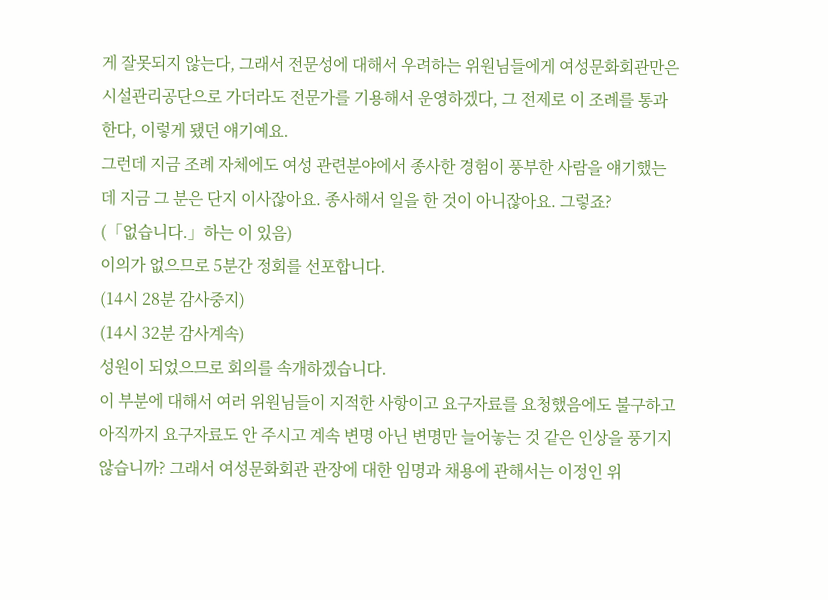게 잘못되지 않는다, 그래서 전문성에 대해서 우려하는 위원님들에게 여성문화회관만은 시설관리공단으로 가더라도 전문가를 기용해서 운영하겠다, 그 전제로 이 조례를 통과한다, 이렇게 됐던 얘기예요.
그런데 지금 조례 자체에도 여성 관련분야에서 종사한 경험이 풍부한 사람을 얘기했는데 지금 그 분은 단지 이사잖아요. 종사해서 일을 한 것이 아니잖아요. 그렇죠?
(「없습니다.」하는 이 있음)
이의가 없으므로 5분간 정회를 선포합니다.
(14시 28분 감사중지)
(14시 32분 감사계속)
성원이 되었으므로 회의를 속개하겠습니다.
이 부분에 대해서 여러 위원님들이 지적한 사항이고 요구자료를 요청했음에도 불구하고 아직까지 요구자료도 안 주시고 계속 변명 아닌 변명만 늘어놓는 것 같은 인상을 풍기지 않습니까? 그래서 여성문화회관 관장에 대한 임명과 채용에 관해서는 이정인 위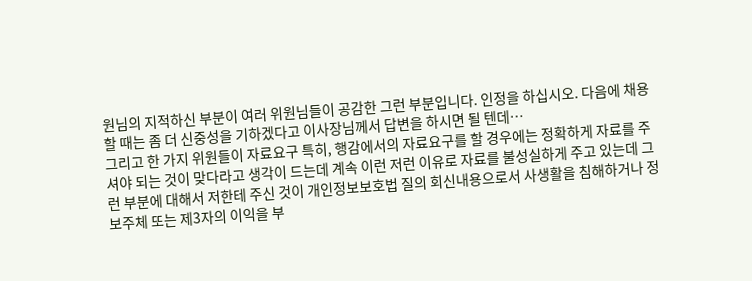원님의 지적하신 부분이 여러 위원님들이 공감한 그런 부분입니다. 인정을 하십시오. 다음에 채용할 때는 좀 더 신중성을 기하겠다고 이사장님께서 답변을 하시면 될 텐데…
그리고 한 가지 위원들이 자료요구 특히, 행감에서의 자료요구를 할 경우에는 정확하게 자료를 주셔야 되는 것이 맞다라고 생각이 드는데 계속 이런 저런 이유로 자료를 불성실하게 주고 있는데 그런 부분에 대해서 저한테 주신 것이 개인정보보호법 질의 회신내용으로서 사생활을 침해하거나 정보주체 또는 제3자의 이익을 부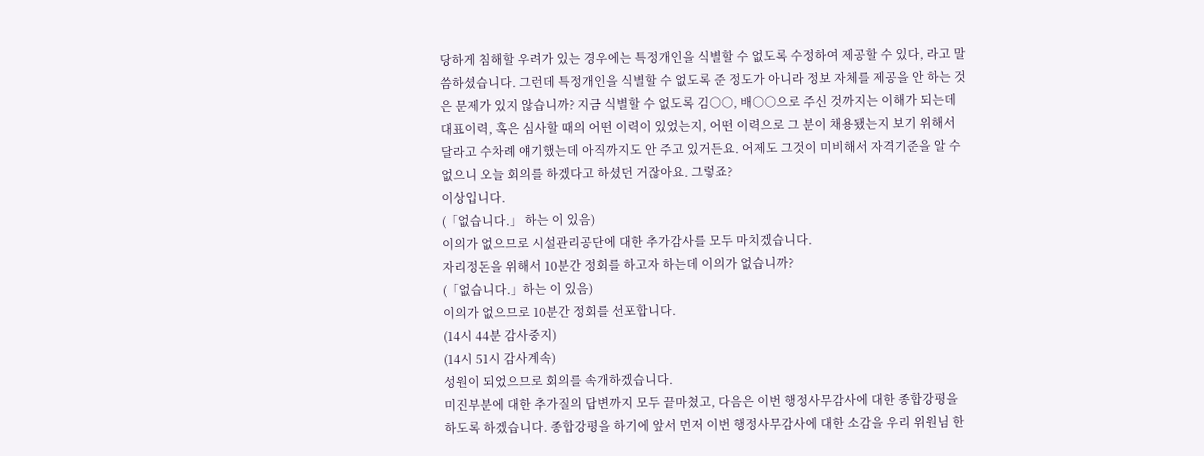당하게 침해할 우려가 있는 경우에는 특정개인을 식별할 수 없도록 수정하여 제공할 수 있다, 라고 말씀하셨습니다. 그런데 특정개인을 식별할 수 없도록 준 정도가 아니라 정보 자체를 제공을 안 하는 것은 문제가 있지 않습니까? 지금 식별할 수 없도록 김○○, 배○○으로 주신 것까지는 이해가 되는데 대표이력, 혹은 심사할 때의 어떤 이력이 있었는지, 어떤 이력으로 그 분이 채용됐는지 보기 위해서 달라고 수차례 얘기했는데 아직까지도 안 주고 있거든요. 어제도 그것이 미비해서 자격기준을 알 수 없으니 오늘 회의를 하겠다고 하셨던 거잖아요. 그렇죠?
이상입니다.
(「없습니다.」 하는 이 있음)
이의가 없으므로 시설관리공단에 대한 추가감사를 모두 마치겠습니다.
자리정돈을 위해서 10분간 정회를 하고자 하는데 이의가 없습니까?
(「없습니다.」하는 이 있음)
이의가 없으므로 10분간 정회를 선포합니다.
(14시 44분 감사중지)
(14시 51시 감사계속)
성원이 되었으므로 회의를 속개하겠습니다.
미진부분에 대한 추가질의 답변까지 모두 끝마쳤고, 다음은 이번 행정사무감사에 대한 종합강평을 하도록 하겠습니다. 종합강평을 하기에 앞서 먼저 이번 행정사무감사에 대한 소감을 우리 위원님 한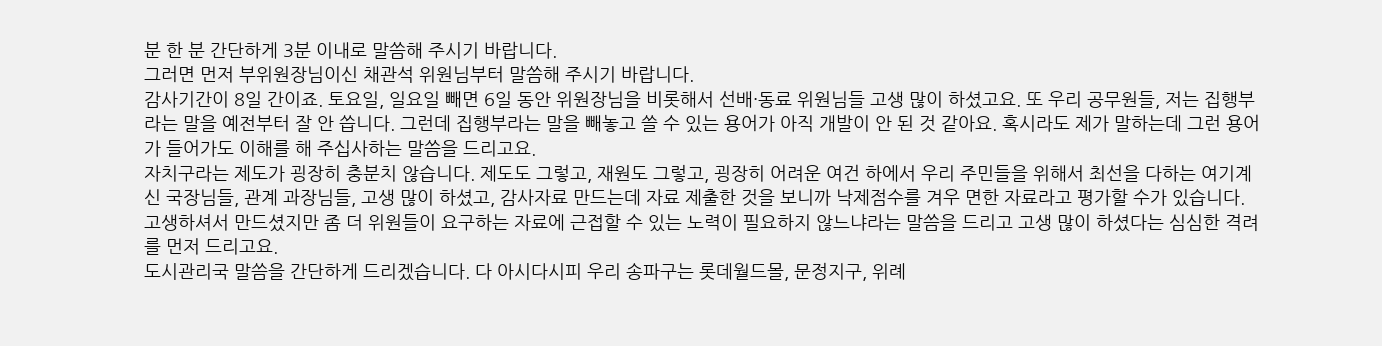분 한 분 간단하게 3분 이내로 말씀해 주시기 바랍니다.
그러면 먼저 부위원장님이신 채관석 위원님부터 말씀해 주시기 바랍니다.
감사기간이 8일 간이죠. 토요일, 일요일 빼면 6일 동안 위원장님을 비롯해서 선배·동료 위원님들 고생 많이 하셨고요. 또 우리 공무원들, 저는 집행부라는 말을 예전부터 잘 안 씁니다. 그런데 집행부라는 말을 빼놓고 쓸 수 있는 용어가 아직 개발이 안 된 것 같아요. 혹시라도 제가 말하는데 그런 용어가 들어가도 이해를 해 주십사하는 말씀을 드리고요.
자치구라는 제도가 굉장히 충분치 않습니다. 제도도 그렇고, 재원도 그렇고, 굉장히 어려운 여건 하에서 우리 주민들을 위해서 최선을 다하는 여기계신 국장님들, 관계 과장님들, 고생 많이 하셨고, 감사자료 만드는데 자료 제출한 것을 보니까 낙제점수를 겨우 면한 자료라고 평가할 수가 있습니다. 고생하셔서 만드셨지만 좀 더 위원들이 요구하는 자료에 근접할 수 있는 노력이 필요하지 않느냐라는 말씀을 드리고 고생 많이 하셨다는 심심한 격려를 먼저 드리고요.
도시관리국 말씀을 간단하게 드리겠습니다. 다 아시다시피 우리 송파구는 롯데월드몰, 문정지구, 위례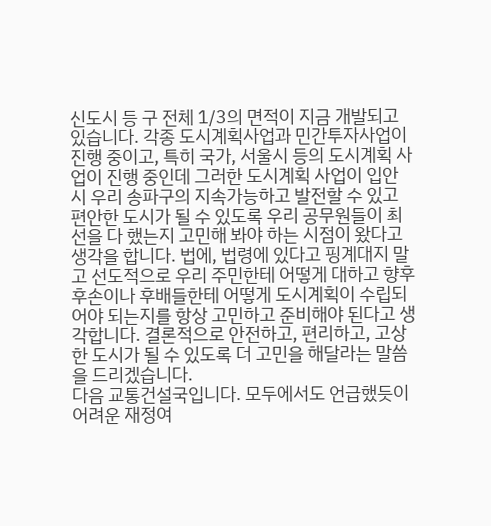신도시 등 구 전체 1/3의 면적이 지금 개발되고 있습니다. 각종 도시계획사업과 민간투자사업이 진행 중이고, 특히 국가, 서울시 등의 도시계획 사업이 진행 중인데 그러한 도시계획 사업이 입안 시 우리 송파구의 지속가능하고 발전할 수 있고 편안한 도시가 될 수 있도록 우리 공무원들이 최선을 다 했는지 고민해 봐야 하는 시점이 왔다고 생각을 합니다. 법에, 법령에 있다고 핑계대지 말고 선도적으로 우리 주민한테 어떻게 대하고 향후 후손이나 후배들한테 어떻게 도시계획이 수립되어야 되는지를 항상 고민하고 준비해야 된다고 생각합니다. 결론적으로 안전하고, 편리하고, 고상한 도시가 될 수 있도록 더 고민을 해달라는 말씀을 드리겠습니다.
다음 교통건설국입니다. 모두에서도 언급했듯이 어려운 재정여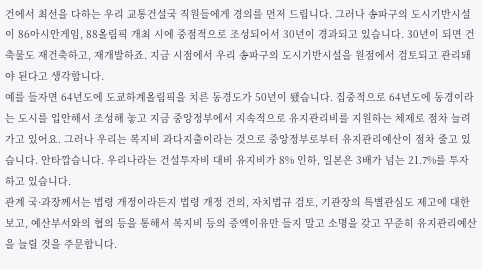건에서 최선을 다하는 우리 교통건설국 직원들에게 경의를 먼저 드립니다. 그러나 송파구의 도시기반시설이 86아시안게임, 88올림픽 개최 시에 중점적으로 조성되어서 30년이 경과되고 있습니다. 30년이 되면 건축물도 재건축하고, 재개발하죠. 지금 시점에서 우리 송파구의 도시기반시설을 원점에서 검토되고 관리돼야 된다고 생각합니다.
예를 들자면 64년도에 도쿄하계올림픽을 치른 동경도가 50년이 됐습니다. 집중적으로 64년도에 동경이라는 도시를 입안해서 조성해 놓고 지금 중앙정부에서 지속적으로 유지관리비를 지원하는 체제로 점차 늘려가고 있어요. 그러나 우리는 복지비 과다지출이라는 것으로 중앙정부로부터 유지관리예산이 점차 줄고 있습니다. 안타깝습니다. 우리나라는 건설투자비 대비 유지비가 8% 인하, 일본은 3배가 넘는 21.7%를 투자하고 있습니다.
관계 국·과장께서는 법령 개정이라든지 법령 개정 건의, 자치법규 검토, 기관장의 특별관심도 제고에 대한 보고, 예산부서와의 협의 등을 통해서 복지비 등의 증액이유만 들지 말고 소명을 갖고 꾸준히 유지관리예산을 늘릴 것을 주문합니다.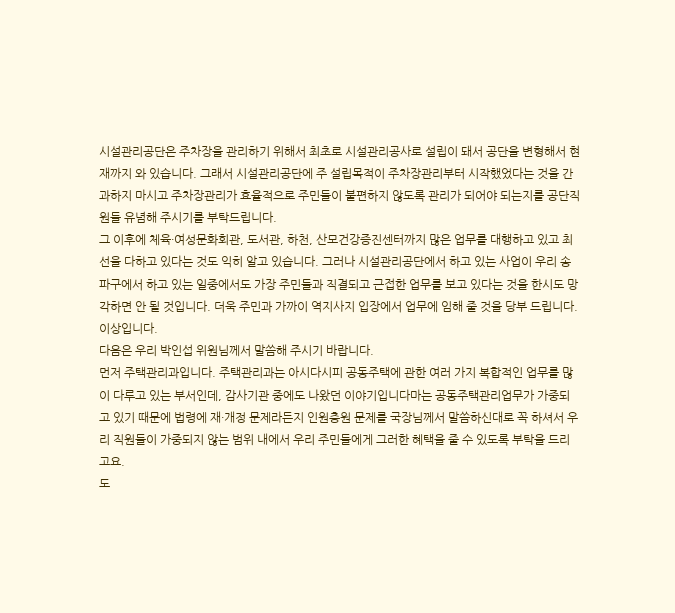시설관리공단은 주차장을 관리하기 위해서 최초로 시설관리공사로 설립이 돼서 공단을 변형해서 현재까지 와 있습니다. 그래서 시설관리공단에 주 설립목적이 주차장관리부터 시작했었다는 것을 간과하지 마시고 주차장관리가 효율적으로 주민들이 불편하지 않도록 관리가 되어야 되는지를 공단직원들 유념해 주시기를 부탁드립니다.
그 이후에 체육·여성문화회관, 도서관, 하천, 산모건강증진센터까지 많은 업무를 대행하고 있고 최선을 다하고 있다는 것도 익히 알고 있습니다. 그러나 시설관리공단에서 하고 있는 사업이 우리 송파구에서 하고 있는 일중에서도 가장 주민들과 직결되고 근접한 업무를 보고 있다는 것을 한시도 망각하면 안 될 것입니다. 더욱 주민과 가까이 역지사지 입장에서 업무에 임해 줄 것을 당부 드립니다.
이상입니다.
다음은 우리 박인섭 위원님께서 말씀해 주시기 바랍니다.
먼저 주택관리과입니다. 주택관리과는 아시다시피 공동주택에 관한 여러 가지 복합적인 업무를 많이 다루고 있는 부서인데, 감사기관 중에도 나왔던 이야기입니다마는 공동주택관리업무가 가중되고 있기 때문에 법령에 재·개정 문제라든지 인원충원 문제를 국장님께서 말씀하신대로 꼭 하셔서 우리 직원들이 가중되지 않는 범위 내에서 우리 주민들에게 그러한 혜택을 줄 수 있도록 부탁을 드리고요.
도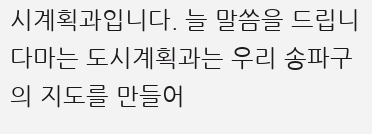시계획과입니다. 늘 말씀을 드립니다마는 도시계획과는 우리 송파구의 지도를 만들어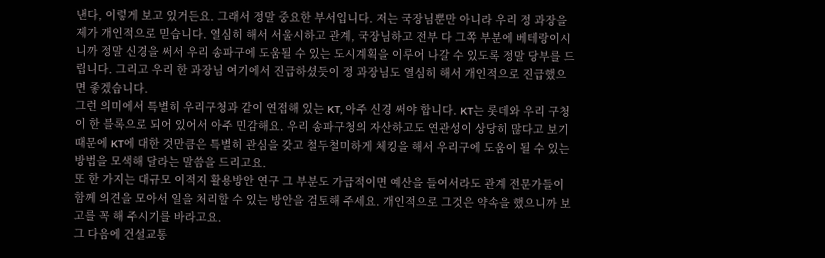낸다, 이렇게 보고 있거든요. 그래서 정말 중요한 부서입니다. 저는 국장님뿐만 아니라 우리 정 과장을 제가 개인적으로 믿습니다. 열심히 해서 서울시하고 관계, 국장님하고 전부 다 그쪽 부분에 베테랑이시니까 정말 신경을 써서 우리 송파구에 도움될 수 있는 도시계획을 이루어 나갈 수 있도록 정말 당부를 드립니다. 그리고 우리 한 과장님 여기에서 진급하셨듯이 정 과장님도 열심히 해서 개인적으로 진급했으면 좋겠습니다.
그런 의미에서 특별히 우리구청과 같이 연접해 있는 KT, 아주 신경 써야 합니다. KT는 롯데와 우리 구청이 한 블록으로 되어 있어서 아주 민감해요. 우리 송파구청의 자산하고도 연관성이 상당히 많다고 보기 때문에 KT에 대한 것만큼은 특별히 관심을 갖고 철두철미하게 체킹을 해서 우리구에 도움이 될 수 있는 방법을 모색해 달라는 말씀을 드리고요.
또 한 가지는 대규모 이적지 활용방안 연구 그 부분도 가급적이면 예산을 들여서라도 관계 전문가들이 함께 의견을 모아서 일을 처리할 수 있는 방안을 검토해 주세요. 개인적으로 그것은 약속을 했으니까 보고를 꼭 해 주시기를 바라고요.
그 다음에 건설교통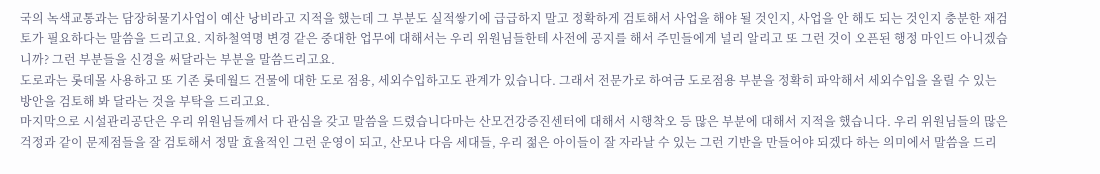국의 녹색교통과는 담장허물기사업이 예산 낭비라고 지적을 했는데 그 부분도 실적쌓기에 급급하지 말고 정확하게 검토해서 사업을 해야 될 것인지, 사업을 안 해도 되는 것인지 충분한 재검토가 필요하다는 말씀을 드리고요. 지하철역명 변경 같은 중대한 업무에 대해서는 우리 위원님들한테 사전에 공지를 해서 주민들에게 널리 알리고 또 그런 것이 오픈된 행정 마인드 아니겠습니까? 그런 부분들을 신경을 써달라는 부분을 말씀드리고요.
도로과는 롯데몰 사용하고 또 기존 롯데월드 건물에 대한 도로 점용, 세외수입하고도 관계가 있습니다. 그래서 전문가로 하여금 도로점용 부분을 정확히 파악해서 세외수입을 올릴 수 있는 방안을 검토해 봐 달라는 것을 부탁을 드리고요.
마지막으로 시설관리공단은 우리 위원님들께서 다 관심을 갖고 말씀을 드렸습니다마는 산모건강증진센터에 대해서 시행착오 등 많은 부분에 대해서 지적을 했습니다. 우리 위원님들의 많은 걱정과 같이 문제점들을 잘 검토해서 정말 효율적인 그런 운영이 되고, 산모나 다음 세대들, 우리 젊은 아이들이 잘 자라날 수 있는 그런 기반을 만들어야 되겠다 하는 의미에서 말씀을 드리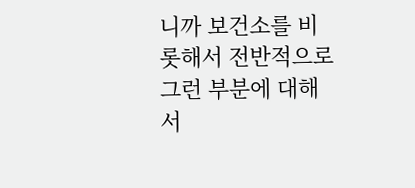니까 보건소를 비롯해서 전반적으로 그런 부분에 대해서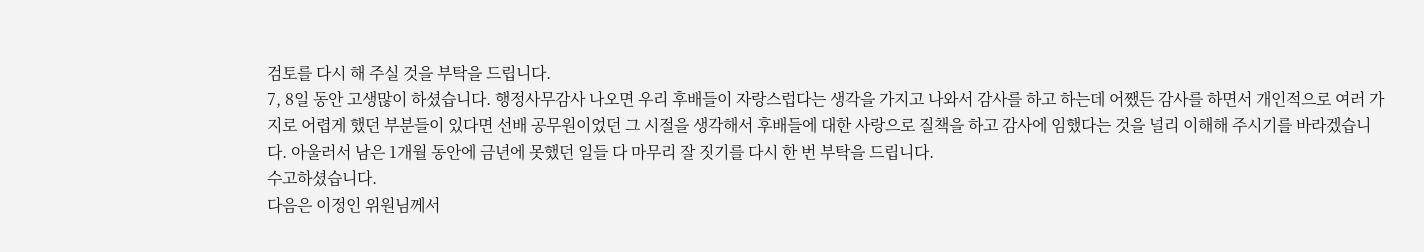검토를 다시 해 주실 것을 부탁을 드립니다.
7, 8일 동안 고생많이 하셨습니다. 행정사무감사 나오면 우리 후배들이 자랑스럽다는 생각을 가지고 나와서 감사를 하고 하는데 어쨌든 감사를 하면서 개인적으로 여러 가지로 어렵게 했던 부분들이 있다면 선배 공무원이었던 그 시절을 생각해서 후배들에 대한 사랑으로 질책을 하고 감사에 임했다는 것을 널리 이해해 주시기를 바라겠습니다. 아울러서 남은 1개월 동안에 금년에 못했던 일들 다 마무리 잘 짓기를 다시 한 번 부탁을 드립니다.
수고하셨습니다.
다음은 이정인 위원님께서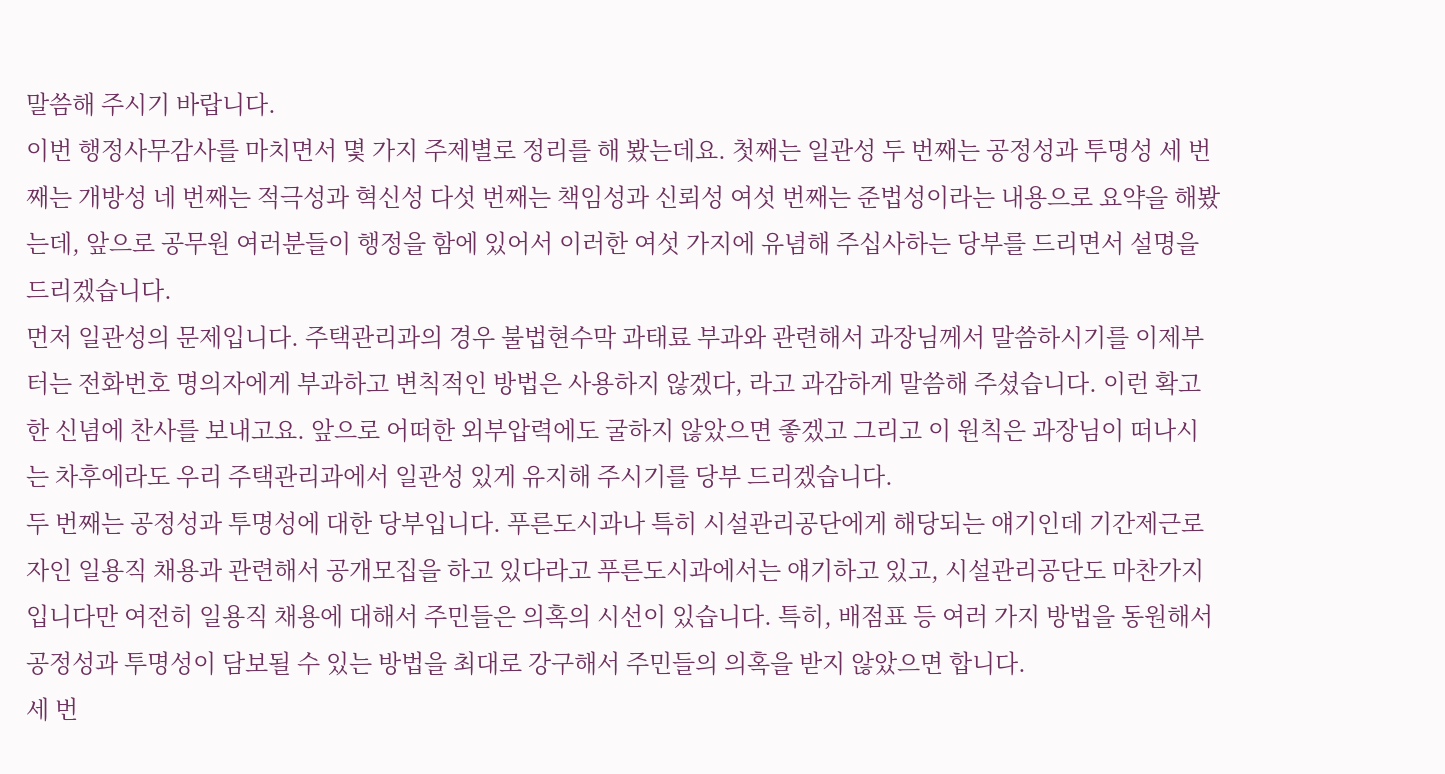말씀해 주시기 바랍니다.
이번 행정사무감사를 마치면서 몇 가지 주제별로 정리를 해 봤는데요. 첫째는 일관성 두 번째는 공정성과 투명성 세 번째는 개방성 네 번째는 적극성과 혁신성 다섯 번째는 책임성과 신뢰성 여섯 번째는 준법성이라는 내용으로 요약을 해봤는데, 앞으로 공무원 여러분들이 행정을 함에 있어서 이러한 여섯 가지에 유념해 주십사하는 당부를 드리면서 설명을 드리겠습니다.
먼저 일관성의 문제입니다. 주택관리과의 경우 불법현수막 과태료 부과와 관련해서 과장님께서 말씀하시기를 이제부터는 전화번호 명의자에게 부과하고 변칙적인 방법은 사용하지 않겠다, 라고 과감하게 말씀해 주셨습니다. 이런 확고한 신념에 찬사를 보내고요. 앞으로 어떠한 외부압력에도 굴하지 않았으면 좋겠고 그리고 이 원칙은 과장님이 떠나시는 차후에라도 우리 주택관리과에서 일관성 있게 유지해 주시기를 당부 드리겠습니다.
두 번째는 공정성과 투명성에 대한 당부입니다. 푸른도시과나 특히 시설관리공단에게 해당되는 얘기인데 기간제근로자인 일용직 채용과 관련해서 공개모집을 하고 있다라고 푸른도시과에서는 얘기하고 있고, 시설관리공단도 마찬가지입니다만 여전히 일용직 채용에 대해서 주민들은 의혹의 시선이 있습니다. 특히, 배점표 등 여러 가지 방법을 동원해서 공정성과 투명성이 담보될 수 있는 방법을 최대로 강구해서 주민들의 의혹을 받지 않았으면 합니다.
세 번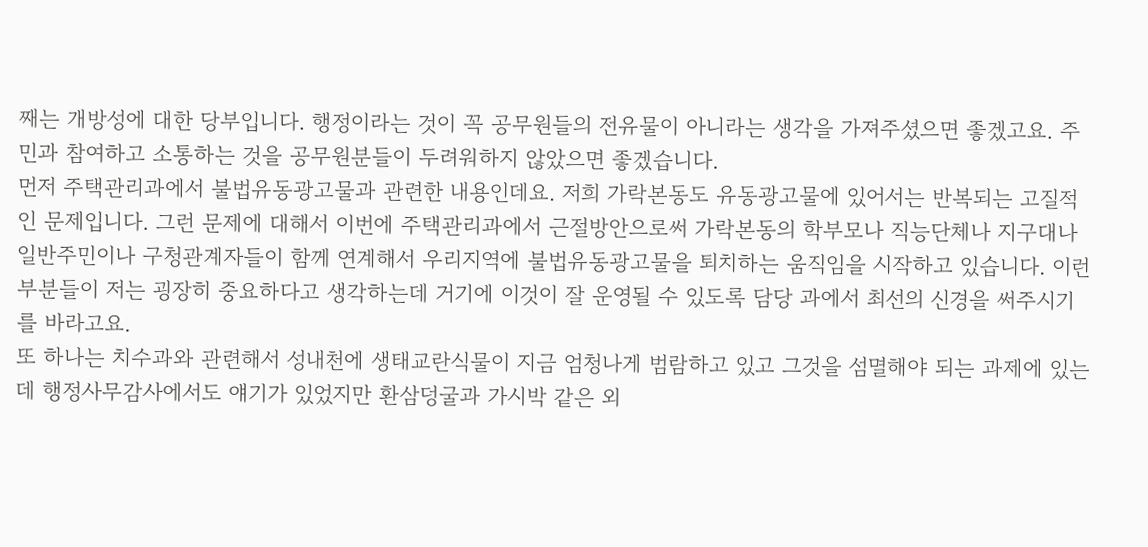째는 개방성에 대한 당부입니다. 행정이라는 것이 꼭 공무원들의 전유물이 아니라는 생각을 가져주셨으면 좋겠고요. 주민과 참여하고 소통하는 것을 공무원분들이 두려워하지 않았으면 좋겠습니다.
먼저 주택관리과에서 불법유동광고물과 관련한 내용인데요. 저희 가락본동도 유동광고물에 있어서는 반복되는 고질적인 문제입니다. 그런 문제에 대해서 이번에 주택관리과에서 근절방안으로써 가락본동의 학부모나 직능단체나 지구대나 일반주민이나 구청관계자들이 함께 연계해서 우리지역에 불법유동광고물을 퇴치하는 움직임을 시작하고 있습니다. 이런 부분들이 저는 굉장히 중요하다고 생각하는데 거기에 이것이 잘 운영될 수 있도록 담당 과에서 최선의 신경을 써주시기를 바라고요.
또 하나는 치수과와 관련해서 성내천에 생태교란식물이 지금 엄청나게 범람하고 있고 그것을 섬멸해야 되는 과제에 있는데 행정사무감사에서도 얘기가 있었지만 환삼덩굴과 가시박 같은 외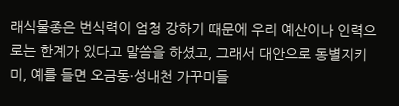래식물종은 번식력이 엄청 강하기 때문에 우리 예산이나 인력으로는 한계가 있다고 말씀을 하셨고, 그래서 대안으로 동별지키미, 예를 들면 오금동·성내천 가꾸미들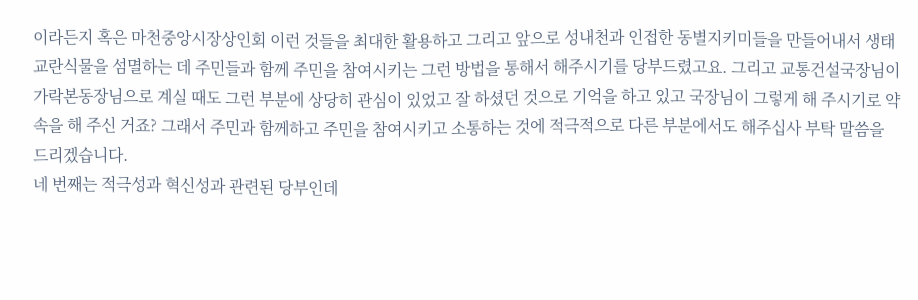이라든지 혹은 마천중앙시장상인회 이런 것들을 최대한 활용하고 그리고 앞으로 성내천과 인접한 동별지키미들을 만들어내서 생태교란식물을 섬멸하는 데 주민들과 함께 주민을 참여시키는 그런 방법을 통해서 해주시기를 당부드렸고요. 그리고 교통건설국장님이 가락본동장님으로 계실 때도 그런 부분에 상당히 관심이 있었고 잘 하셨던 것으로 기억을 하고 있고 국장님이 그렇게 해 주시기로 약속을 해 주신 거죠? 그래서 주민과 함께하고 주민을 참여시키고 소통하는 것에 적극적으로 다른 부분에서도 해주십사 부탁 말씀을 드리겠습니다.
네 번째는 적극성과 혁신성과 관련된 당부인데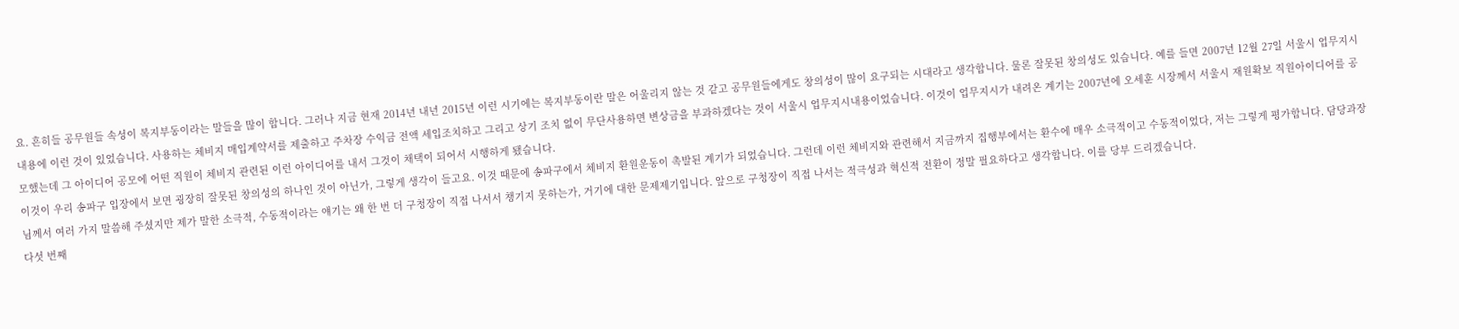요. 흔히들 공무원들 속성이 복지부동이라는 말들을 많이 합니다. 그러나 지금 현재 2014년 내년 2015년 이런 시기에는 복지부동이란 말은 어울리지 않는 것 같고 공무원들에게도 창의성이 많이 요구되는 시대라고 생각합니다. 물론 잘못된 창의성도 있습니다. 예를 들면 2007년 12월 27일 서울시 업무지시내용에 이런 것이 있었습니다. 사용하는 체비지 매입계약서를 제출하고 주차장 수익금 전액 세입조치하고 그리고 상기 조치 없이 무단사용하면 변상금을 부과하겠다는 것이 서울시 업무지시내용이었습니다. 이것이 업무지시가 내려온 계기는 2007년에 오세훈 시장께서 서울시 재원확보 직원아이디어를 공모했는데 그 아이디어 공모에 어떤 직원이 체비지 관련된 이런 아이디어를 내서 그것이 채택이 되어서 시행하게 됐습니다.
이것이 우리 송파구 입장에서 보면 굉장히 잘못된 창의성의 하나인 것이 아닌가, 그렇게 생각이 들고요. 이것 때문에 송파구에서 체비지 환원운동이 촉발된 계기가 되었습니다. 그런데 이런 체비지와 관련해서 지금까지 집행부에서는 환수에 매우 소극적이고 수동적이었다, 저는 그렇게 평가합니다. 담당과장님께서 여러 가지 말씀해 주셨지만 제가 말한 소극적, 수동적이라는 얘기는 왜 한 번 더 구청장이 직접 나서서 챙기지 못하는가, 거기에 대한 문제제기입니다. 앞으로 구청장이 직접 나서는 적극성과 혁신적 전환이 정말 필요하다고 생각합니다. 이를 당부 드리겠습니다.
다섯 번째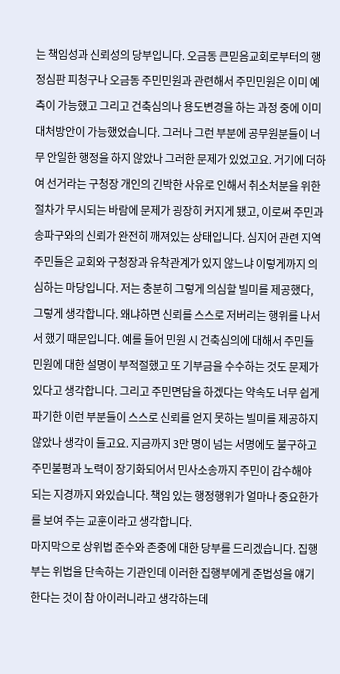는 책임성과 신뢰성의 당부입니다. 오금동 큰믿음교회로부터의 행정심판 피청구나 오금동 주민민원과 관련해서 주민민원은 이미 예측이 가능했고 그리고 건축심의나 용도변경을 하는 과정 중에 이미 대처방안이 가능했었습니다. 그러나 그런 부분에 공무원분들이 너무 안일한 행정을 하지 않았나 그러한 문제가 있었고요. 거기에 더하여 선거라는 구청장 개인의 긴박한 사유로 인해서 취소처분을 위한 절차가 무시되는 바람에 문제가 굉장히 커지게 됐고, 이로써 주민과 송파구와의 신뢰가 완전히 깨져있는 상태입니다. 심지어 관련 지역주민들은 교회와 구청장과 유착관계가 있지 않느냐 이렇게까지 의심하는 마당입니다. 저는 충분히 그렇게 의심할 빌미를 제공했다, 그렇게 생각합니다. 왜냐하면 신뢰를 스스로 저버리는 행위를 나서서 했기 때문입니다. 예를 들어 민원 시 건축심의에 대해서 주민들 민원에 대한 설명이 부적절했고 또 기부금을 수수하는 것도 문제가 있다고 생각합니다. 그리고 주민면담을 하겠다는 약속도 너무 쉽게 파기한 이런 부분들이 스스로 신뢰를 얻지 못하는 빌미를 제공하지 않았나 생각이 들고요. 지금까지 3만 명이 넘는 서명에도 불구하고 주민불평과 노력이 장기화되어서 민사소송까지 주민이 감수해야 되는 지경까지 와있습니다. 책임 있는 행정행위가 얼마나 중요한가를 보여 주는 교훈이라고 생각합니다.
마지막으로 상위법 준수와 존중에 대한 당부를 드리겠습니다. 집행부는 위법을 단속하는 기관인데 이러한 집행부에게 준법성을 얘기한다는 것이 참 아이러니라고 생각하는데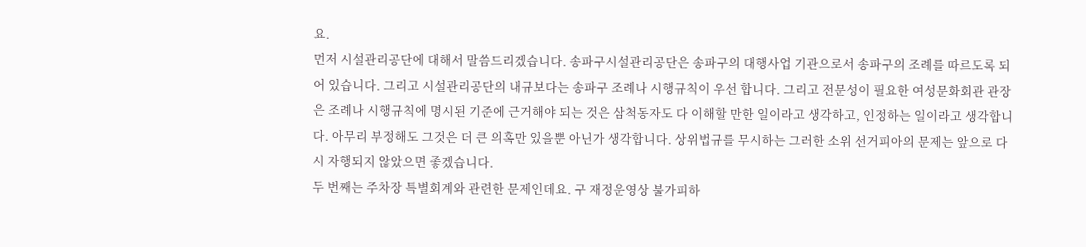요.
먼저 시설관리공단에 대해서 말씀드리겠습니다. 송파구시설관리공단은 송파구의 대행사업 기관으로서 송파구의 조례를 따르도록 되어 있습니다. 그리고 시설관리공단의 내규보다는 송파구 조례나 시행규칙이 우선 합니다. 그리고 전문성이 필요한 여성문화회관 관장은 조례나 시행규칙에 명시된 기준에 근거해야 되는 것은 삼척동자도 다 이해할 만한 일이라고 생각하고, 인정하는 일이라고 생각합니다. 아무리 부정해도 그것은 더 큰 의혹만 있을뿐 아닌가 생각합니다. 상위법규를 무시하는 그러한 소위 선거피아의 문제는 앞으로 다시 자행되지 않았으면 좋겠습니다.
두 번째는 주차장 특별회계와 관련한 문제인데요. 구 재정운영상 불가피하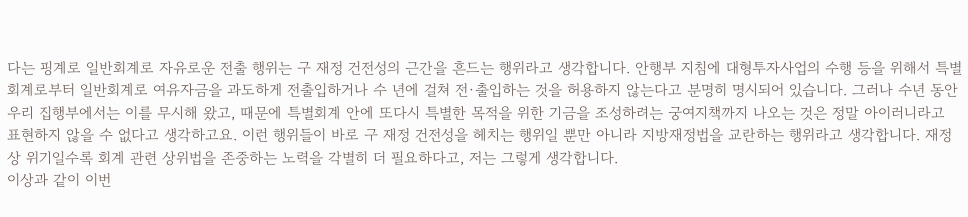다는 핑계로 일반회계로 자유로운 전출 행위는 구 재정 건전성의 근간을 흔드는 행위라고 생각합니다. 안행부 지침에 대형투자사업의 수행 등을 위해서 특별회계로부터 일반회계로 여유자금을 과도하게 전출입하거나 수 년에 걸쳐 전·출입하는 것을 허용하지 않는다고 분명히 명시되어 있습니다. 그러나 수년 동안 우리 집행부에서는 이를 무시해 왔고, 때문에 특별회계 안에 또다시 특별한 목적을 위한 기금을 조성하려는 궁여지책까지 나오는 것은 정말 아이러니라고 표현하지 않을 수 없다고 생각하고요. 이런 행위들이 바로 구 재정 건전성을 헤치는 행위일 뿐만 아니라 지방재정법을 교란하는 행위라고 생각합니다. 재정상 위기일수록 회계 관련 상위법을 존중하는 노력을 각별히 더 필요하다고, 저는 그렇게 생각합니다.
이상과 같이 이번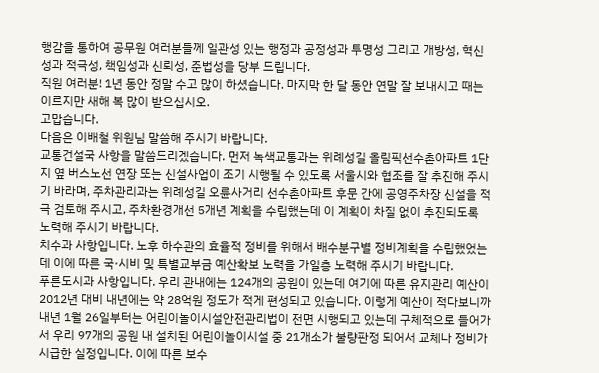행감을 통하여 공무원 여러분들께 일관성 있는 행정과 공정성과 투명성 그리고 개방성, 혁신성과 적극성, 책임성과 신뢰성, 준법성을 당부 드립니다.
직원 여러분! 1년 동안 정말 수고 많이 하셨습니다. 마지막 한 달 동안 연말 잘 보내시고 때는 이르지만 새해 복 많이 받으십시오.
고맙습니다.
다음은 이배철 위원님 말씀해 주시기 바랍니다.
교통건설국 사항을 말씀드리겠습니다. 먼저 녹색교통과는 위례성길 올림픽선수촌아파트 1단지 옆 버스노선 연장 또는 신설사업이 조기 시행될 수 있도록 서울시와 협조를 잘 추진해 주시기 바라며, 주차관리과는 위례성길 오륜사거리 선수촌아파트 후문 간에 공영주차장 신설을 적극 검토해 주시고, 주차환경개선 5개년 계획을 수립했는데 이 계획이 차질 없이 추진되도록 노력해 주시기 바랍니다.
치수과 사항입니다. 노후 하수관의 효율적 정비를 위해서 배수분구별 정비계획을 수립했었는데 이에 따른 국·시비 및 특별교부금 예산확보 노력을 가일층 노력해 주시기 바랍니다.
푸른도시과 사항입니다. 우리 관내에는 124개의 공원이 있는데 여기에 따른 유지관리 예산이 2012년 대비 내년에는 약 28억원 정도가 적게 편성되고 있습니다. 이렇게 예산이 적다보니까 내년 1월 26일부터는 어린이놀이시설안전관리법이 전면 시행되고 있는데 구체적으로 들어가서 우리 97개의 공원 내 설치된 어린이놀이시설 중 21개소가 불량판정 되어서 교체나 정비가 시급한 실정입니다. 이에 따른 보수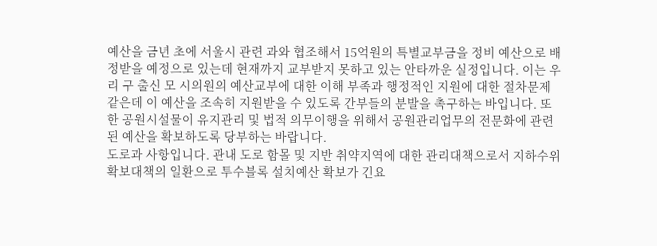예산을 금년 초에 서울시 관련 과와 협조해서 15억원의 특별교부금을 정비 예산으로 배정받을 예정으로 있는데 현재까지 교부받지 못하고 있는 안타까운 실정입니다. 이는 우리 구 출신 모 시의원의 예산교부에 대한 이해 부족과 행정적인 지원에 대한 절차문제 같은데 이 예산을 조속히 지원받을 수 있도록 간부들의 분발을 촉구하는 바입니다. 또한 공원시설물이 유지관리 및 법적 의무이행을 위해서 공원관리업무의 전문화에 관련된 예산을 확보하도록 당부하는 바랍니다.
도로과 사항입니다. 관내 도로 함몰 및 지반 취약지역에 대한 관리대책으로서 지하수위 확보대책의 일환으로 투수블록 설치예산 확보가 긴요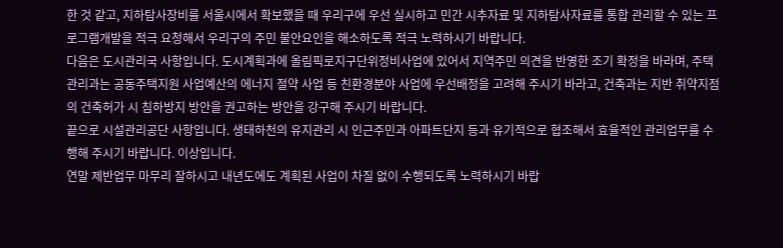한 것 같고, 지하탐사장비를 서울시에서 확보했을 때 우리구에 우선 실시하고 민간 시추자료 및 지하탐사자료를 통합 관리할 수 있는 프로그램개발을 적극 요청해서 우리구의 주민 불안요인을 해소하도록 적극 노력하시기 바랍니다.
다음은 도시관리국 사항입니다. 도시계획과에 올림픽로지구단위정비사업에 있어서 지역주민 의견을 반영한 조기 확정을 바라며, 주택관리과는 공동주택지원 사업예산의 에너지 절약 사업 등 친환경분야 사업에 우선배정을 고려해 주시기 바라고, 건축과는 지반 취약지점의 건축허가 시 침하방지 방안을 권고하는 방안을 강구해 주시기 바랍니다.
끝으로 시설관리공단 사항입니다. 생태하천의 유지관리 시 인근주민과 아파트단지 등과 유기적으로 협조해서 효율적인 관리업무를 수행해 주시기 바랍니다. 이상입니다.
연말 제반업무 마무리 잘하시고 내년도에도 계획된 사업이 차질 없이 수행되도록 노력하시기 바랍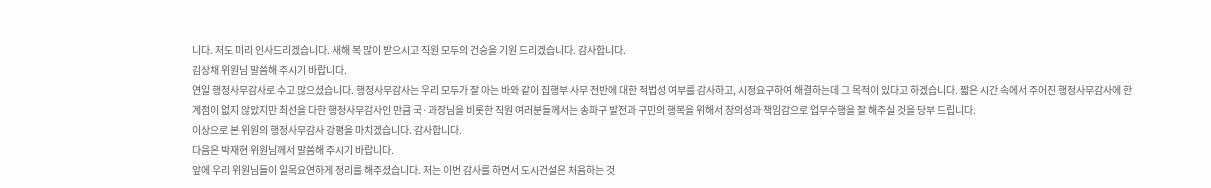니다. 저도 미리 인사드리겠습니다. 새해 복 많이 받으시고 직원 모두의 건승을 기원 드리겠습니다. 감사합니다.
김상채 위원님 말씀해 주시기 바랍니다.
연일 행정사무감사로 수고 많으셨습니다. 행정사무감사는 우리 모두가 잘 아는 바와 같이 집행부 사무 전반에 대한 적법성 여부를 감사하고, 시정요구하여 해결하는데 그 목적이 있다고 하겠습니다. 짧은 시간 속에서 주어진 행정사무감사에 한계점이 없지 않았지만 최선을 다한 행정사무감사인 만큼 국·과장님을 비롯한 직원 여러분들께서는 송파구 발전과 구민의 행복을 위해서 창의성과 책임감으로 업무수행을 잘 해주실 것을 당부 드립니다.
이상으로 본 위원의 행정사무감사 강평을 마치겠습니다. 감사합니다.
다음은 박재현 위원님께서 말씀해 주시기 바랍니다.
앞에 우리 위원님들이 일목요연하게 정리를 해주셨습니다. 저는 이번 감사를 하면서 도시건설은 처음하는 것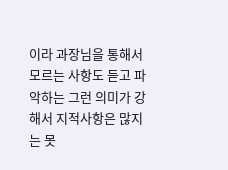이라 과장님을 통해서 모르는 사항도 듣고 파악하는 그런 의미가 강해서 지적사항은 많지는 못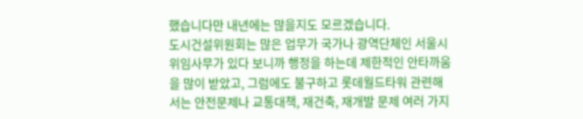했습니다만 내년에는 많을지도 모르겠습니다.
도시건설위원회는 많은 업무가 국가나 광역단체인 서울시 위임사무가 있다 보니까 행정을 하는데 제한적인 안타까움을 많이 받았고, 그럼에도 불구하고 롯데월드타워 관련해서는 안전문제나 교통대책, 재건축, 재개발 문제 여러 가지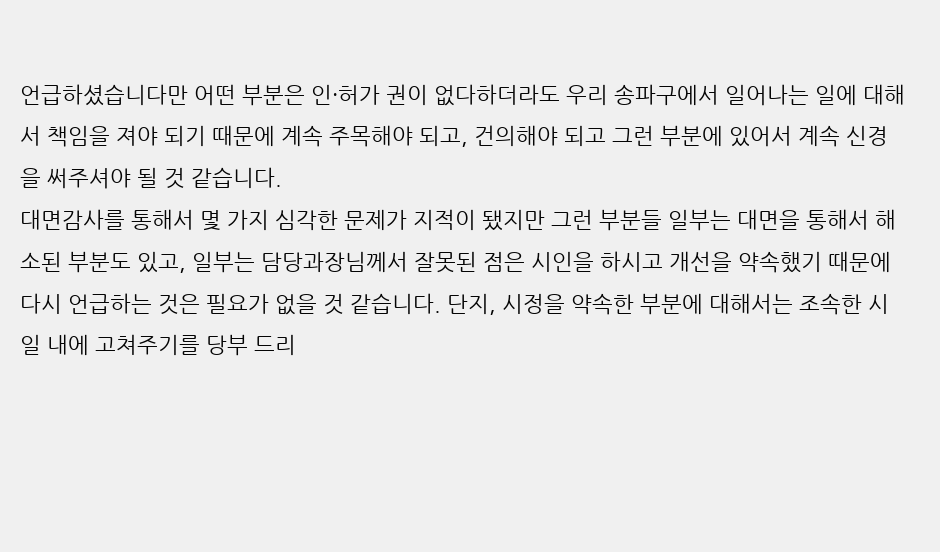언급하셨습니다만 어떤 부분은 인·허가 권이 없다하더라도 우리 송파구에서 일어나는 일에 대해서 책임을 져야 되기 때문에 계속 주목해야 되고, 건의해야 되고 그런 부분에 있어서 계속 신경을 써주셔야 될 것 같습니다.
대면감사를 통해서 몇 가지 심각한 문제가 지적이 됐지만 그런 부분들 일부는 대면을 통해서 해소된 부분도 있고, 일부는 담당과장님께서 잘못된 점은 시인을 하시고 개선을 약속했기 때문에 다시 언급하는 것은 필요가 없을 것 같습니다. 단지, 시정을 약속한 부분에 대해서는 조속한 시일 내에 고쳐주기를 당부 드리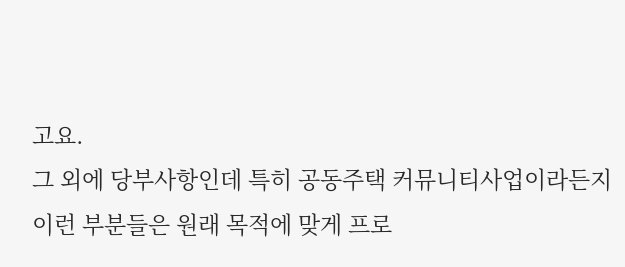고요.
그 외에 당부사항인데 특히 공동주택 커뮤니티사업이라든지 이런 부분들은 원래 목적에 맞게 프로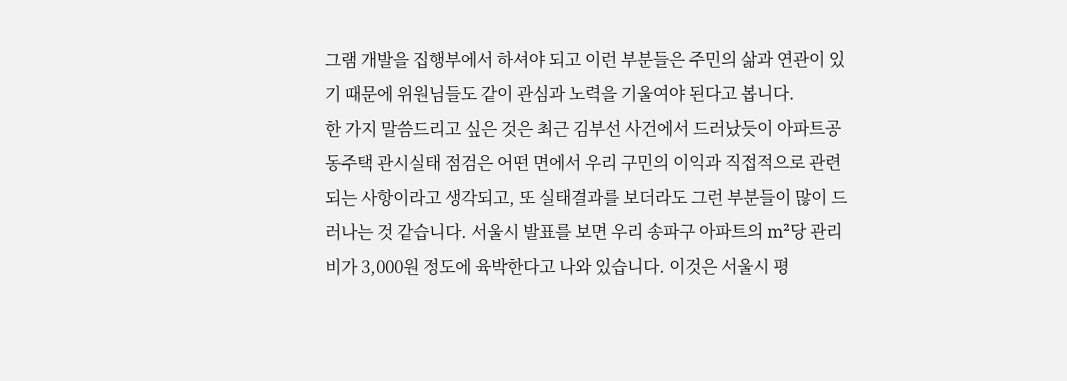그램 개발을 집행부에서 하셔야 되고 이런 부분들은 주민의 삶과 연관이 있기 때문에 위원님들도 같이 관심과 노력을 기울여야 된다고 봅니다.
한 가지 말씀드리고 싶은 것은 최근 김부선 사건에서 드러났듯이 아파트공동주택 관시실태 점검은 어떤 면에서 우리 구민의 이익과 직접적으로 관련되는 사항이라고 생각되고, 또 실태결과를 보더라도 그런 부분들이 많이 드러나는 것 같습니다. 서울시 발표를 보면 우리 송파구 아파트의 m²당 관리비가 3,000원 정도에 육박한다고 나와 있습니다. 이것은 서울시 평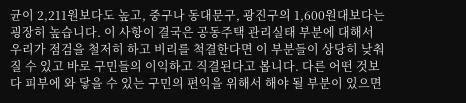균이 2,211원보다도 높고, 중구나 동대문구, 광진구의 1,600원대보다는 굉장히 높습니다. 이 사항이 결국은 공동주택 관리실태 부분에 대해서 우리가 점검을 철저히 하고 비리를 척결한다면 이 부분들이 상당히 낮춰질 수 있고 바로 구민들의 이익하고 직결된다고 봅니다. 다른 어떤 것보다 피부에 와 닿을 수 있는 구민의 편익을 위해서 해야 될 부분이 있으면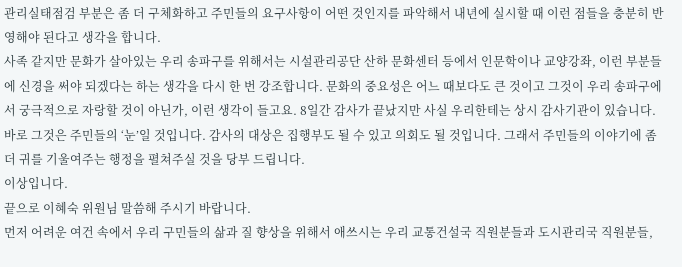관리실태점검 부분은 좀 더 구체화하고 주민들의 요구사항이 어떤 것인지를 파악해서 내년에 실시할 때 이런 점들을 충분히 반영해야 된다고 생각을 합니다.
사족 같지만 문화가 살아있는 우리 송파구를 위해서는 시설관리공단 산하 문화센터 등에서 인문학이나 교양강좌, 이런 부분들에 신경을 써야 되겠다는 하는 생각을 다시 한 번 강조합니다. 문화의 중요성은 어느 때보다도 큰 것이고 그것이 우리 송파구에서 궁극적으로 자랑할 것이 아닌가, 이런 생각이 들고요. 8일간 감사가 끝났지만 사실 우리한테는 상시 감사기관이 있습니다. 바로 그것은 주민들의 ‘눈’일 것입니다. 감사의 대상은 집행부도 될 수 있고 의회도 될 것입니다. 그래서 주민들의 이야기에 좀 더 귀를 기울여주는 행정을 펼쳐주실 것을 당부 드립니다.
이상입니다.
끝으로 이혜숙 위원님 말씀해 주시기 바랍니다.
먼저 어려운 여건 속에서 우리 구민들의 삶과 질 향상을 위해서 애쓰시는 우리 교통건설국 직원분들과 도시관리국 직원분들,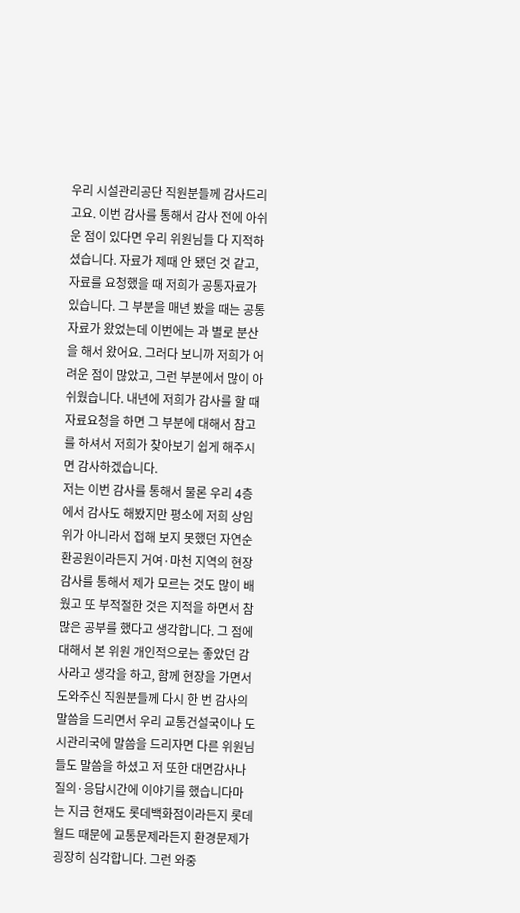우리 시설관리공단 직원분들께 감사드리고요. 이번 감사를 통해서 감사 전에 아쉬운 점이 있다면 우리 위원님들 다 지적하셨습니다. 자료가 제때 안 됐던 것 같고, 자료를 요청했을 때 저희가 공통자료가 있습니다. 그 부분을 매년 봤을 때는 공통자료가 왔었는데 이번에는 과 별로 분산을 해서 왔어요. 그러다 보니까 저희가 어려운 점이 많았고, 그런 부분에서 많이 아쉬웠습니다. 내년에 저희가 감사를 할 때 자료요청을 하면 그 부분에 대해서 참고를 하셔서 저희가 찾아보기 쉽게 해주시면 감사하겠습니다.
저는 이번 감사를 통해서 물론 우리 4층에서 감사도 해봤지만 평소에 저희 상임위가 아니라서 접해 보지 못했던 자연순환공원이라든지 거여·마천 지역의 현장감사를 통해서 제가 모르는 것도 많이 배웠고 또 부적절한 것은 지적을 하면서 참 많은 공부를 했다고 생각합니다. 그 점에 대해서 본 위원 개인적으로는 좋았던 감사라고 생각을 하고, 함께 현장을 가면서 도와주신 직원분들께 다시 한 번 감사의 말씀을 드리면서 우리 교통건설국이나 도시관리국에 말씀을 드리자면 다른 위원님들도 말씀을 하셨고 저 또한 대면감사나 질의·응답시간에 이야기를 했습니다마는 지금 현재도 롯데백화점이라든지 롯데월드 때문에 교통문제라든지 환경문제가 굉장히 심각합니다. 그런 와중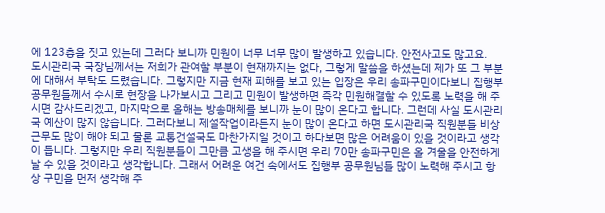에 123층을 짓고 있는데 그러다 보니까 민원이 너무 너무 많이 발생하고 있습니다. 안전사고도 많고요.
도시관리국 국장님께서는 저희가 관여할 부분이 현재까지는 없다, 그렇게 말씀을 하셨는데 제가 또 그 부분에 대해서 부탁도 드렸습니다. 그렇지만 지금 현재 피해를 보고 있는 입장은 우리 송파구민이다보니 집행부 공무원들께서 수시로 현장을 나가보시고 그리고 민원이 발생하면 즉각 민원해결할 수 있도록 노력을 해 주시면 감사드리겠고, 마지막으로 올해는 방송매체를 보니까 눈이 많이 온다고 합니다. 그런데 사실 도시관리국 예산이 많지 않습니다. 그러다보니 제설작업이라든지 눈이 많이 온다고 하면 도시관리국 직원분들 비상근무도 많이 해야 되고 물론 교통건설국도 마찬가지일 것이고 하다보면 많은 어려움이 있을 것이라고 생각이 듭니다. 그렇지만 우리 직원분들이 그만큼 고생을 해 주시면 우리 70만 송파구민은 올 겨울을 안전하게 날 수 있을 것이라고 생각합니다. 그래서 어려운 여건 속에서도 집행부 공무원님들 많이 노력해 주시고 항상 구민을 먼저 생각해 주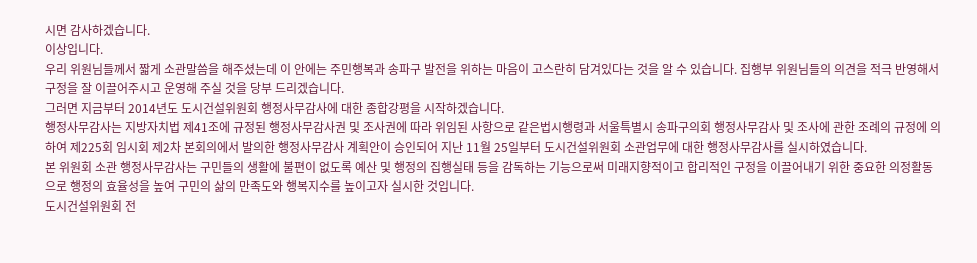시면 감사하겠습니다.
이상입니다.
우리 위원님들께서 짧게 소관말씀을 해주셨는데 이 안에는 주민행복과 송파구 발전을 위하는 마음이 고스란히 담겨있다는 것을 알 수 있습니다. 집행부 위원님들의 의견을 적극 반영해서 구정을 잘 이끌어주시고 운영해 주실 것을 당부 드리겠습니다.
그러면 지금부터 2014년도 도시건설위원회 행정사무감사에 대한 종합강평을 시작하겠습니다.
행정사무감사는 지방자치법 제41조에 규정된 행정사무감사권 및 조사권에 따라 위임된 사항으로 같은법시행령과 서울특별시 송파구의회 행정사무감사 및 조사에 관한 조례의 규정에 의하여 제225회 임시회 제2차 본회의에서 발의한 행정사무감사 계획안이 승인되어 지난 11월 25일부터 도시건설위원회 소관업무에 대한 행정사무감사를 실시하였습니다.
본 위원회 소관 행정사무감사는 구민들의 생활에 불편이 없도록 예산 및 행정의 집행실태 등을 감독하는 기능으로써 미래지향적이고 합리적인 구정을 이끌어내기 위한 중요한 의정활동으로 행정의 효율성을 높여 구민의 삶의 만족도와 행복지수를 높이고자 실시한 것입니다.
도시건설위원회 전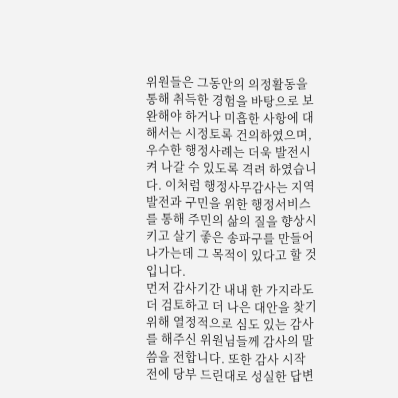위원들은 그동안의 의정활동을 통해 취득한 경험을 바탕으로 보완해야 하거나 미흡한 사항에 대해서는 시정토록 건의하였으며, 우수한 행정사례는 더욱 발전시켜 나갈 수 있도록 격려 하였습니다. 이처럼 행정사무감사는 지역발전과 구민을 위한 행정서비스를 통해 주민의 삶의 질을 향상시키고 살기 좋은 송파구를 만들어 나가는데 그 목적이 있다고 할 것입니다.
먼저 감사기간 내내 한 가지라도 더 검토하고 더 나은 대안을 찾기 위해 열정적으로 심도 있는 감사를 해주신 위원님들께 감사의 말씀을 전합니다. 또한 감사 시작 전에 당부 드린대로 성실한 답변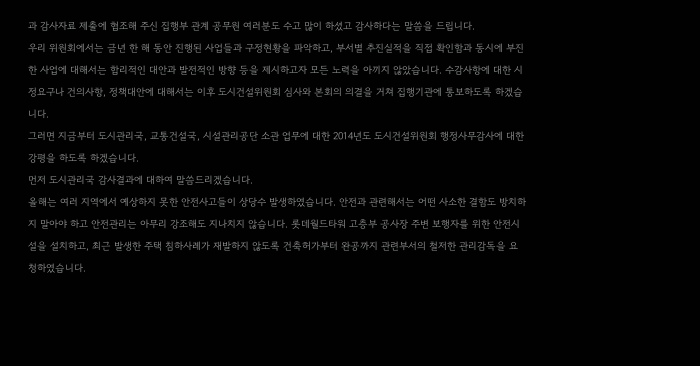과 감사자료 제출에 협조해 주신 집행부 관계 공무원 여러분도 수고 많이 하셨고 감사하다는 말씀을 드립니다.
우리 위원회에서는 금년 한 해 동안 진행된 사업들과 구정현황을 파악하고, 부서별 추진실적을 직접 확인함과 동시에 부진한 사업에 대해서는 합리적인 대안과 발전적인 방향 등을 제시하고자 모든 노력을 아끼지 않았습니다. 수감사항에 대한 시정요구나 건의사항, 정책대안에 대해서는 이후 도시건설위원회 심사와 본회의 의결을 거쳐 집행기관에 통보하도록 하겠습니다.
그러면 지금부터 도시관리국, 교통건설국, 시설관리공단 소관 업무에 대한 2014년도 도시건설위원회 행정사무감사에 대한 강평을 하도록 하겠습니다.
먼저 도시관리국 감사결과에 대하여 말씀드리겠습니다.
올해는 여러 지역에서 예상하지 못한 안전사고들이 상당수 발생하였습니다. 안전과 관련해서는 어떤 사소한 결함도 방치하지 말아야 하고 안전관리는 아무리 강조해도 지나치지 않습니다. 롯데월드타워 고층부 공사장 주변 보행자를 위한 안전시설을 설치하고, 최근 발생한 주택 침하사례가 재발하지 않도록 건축허가부터 완공까지 관련부서의 철저한 관리감독을 요청하였습니다.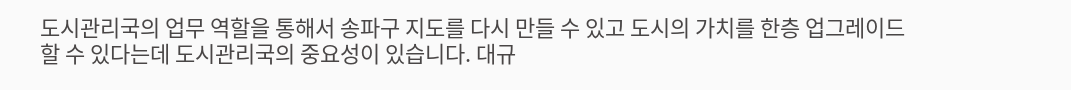도시관리국의 업무 역할을 통해서 송파구 지도를 다시 만들 수 있고 도시의 가치를 한층 업그레이드 할 수 있다는데 도시관리국의 중요성이 있습니다. 대규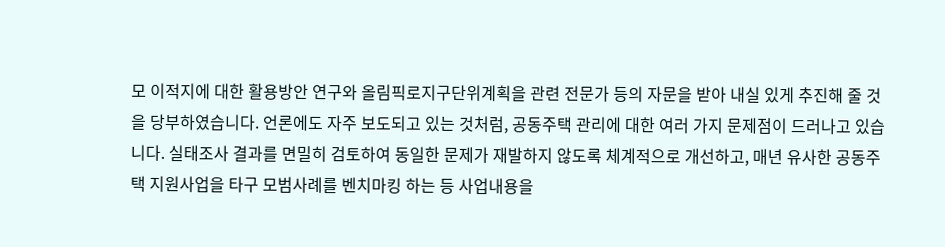모 이적지에 대한 활용방안 연구와 올림픽로지구단위계획을 관련 전문가 등의 자문을 받아 내실 있게 추진해 줄 것을 당부하였습니다. 언론에도 자주 보도되고 있는 것처럼, 공동주택 관리에 대한 여러 가지 문제점이 드러나고 있습니다. 실태조사 결과를 면밀히 검토하여 동일한 문제가 재발하지 않도록 체계적으로 개선하고, 매년 유사한 공동주택 지원사업을 타구 모범사례를 벤치마킹 하는 등 사업내용을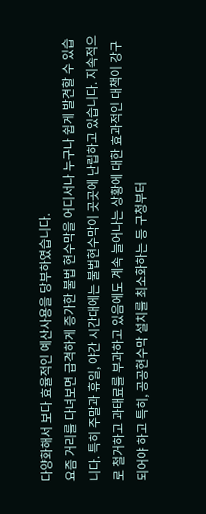다양화해서 보다 효율적인 예산사용을 당부하였습니다.
요즘 거리를 다녀보면 급격하게 증가한 불법 현수막을 어디서나 누구나 쉽게 발견할 수 있습니다. 특히 주말과 휴일, 야간 시간대에는 불법현수막이 곳곳에 난립하고 있습니다. 지속적으로 철거하고 과태료를 부과하고 있음에도 계속 늘어나는 상황에 대한 효과적인 대책이 강구되어야 하고 특히, 공공현수막 설치를 최소화하는 등 구청부터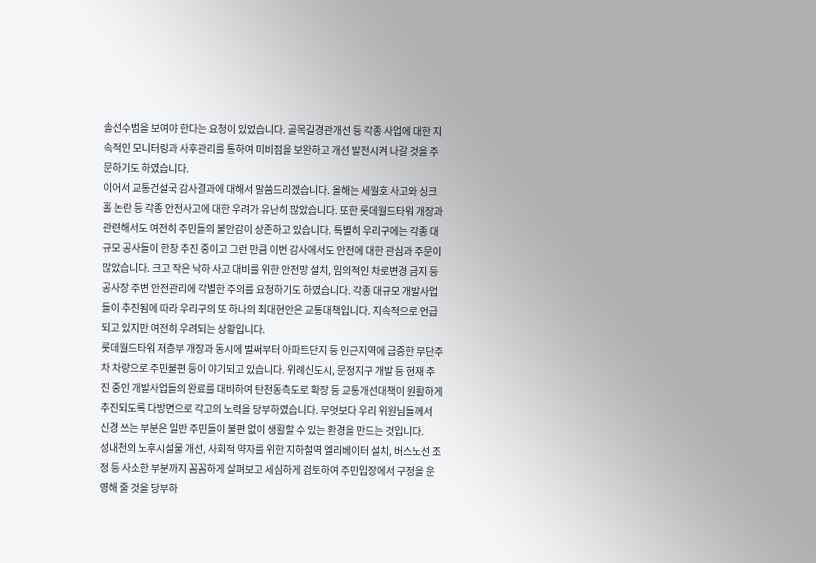솔선수범을 보여야 한다는 요청이 있었습니다. 골목길경관개선 등 각종 사업에 대한 지속적인 모니터링과 사후관리를 통하여 미비점을 보완하고 개선 발전시켜 나갈 것을 주문하기도 하였습니다.
이어서 교통건설국 감사결과에 대해서 말씀드리겠습니다. 올해는 세월호 사고와 싱크홀 논란 등 각종 안전사고에 대한 우려가 유난히 많았습니다. 또한 롯데월드타워 개장과 관련해서도 여전히 주민들의 불안감이 상존하고 있습니다. 특별히 우리구에는 각종 대규모 공사들이 한창 추진 중이고 그런 만큼 이번 감사에서도 안전에 대한 관심과 주문이 많았습니다. 크고 작은 낙하 사고 대비를 위한 안전망 설치, 임의적인 차로변경 금지 등 공사장 주변 안전관리에 각별한 주의를 요청하기도 하였습니다. 각종 대규모 개발사업들이 추진됨에 따라 우리구의 또 하나의 최대현안은 교통대책입니다. 지속적으로 언급되고 있지만 여전히 우려되는 상황입니다.
롯데월드타워 저층부 개장과 동시에 벌써부터 아파트단지 등 인근지역에 급증한 무단주차 차량으로 주민불편 등이 야기되고 있습니다. 위례신도시, 문정지구 개발 등 현재 추진 중인 개발사업들의 완료를 대비하여 탄천동측도로 확장 등 교통개선대책이 원활하게 추진되도록 다방면으로 각고의 노력을 당부하였습니다. 무엇보다 우리 위원님들께서 신경 쓰는 부분은 일반 주민들이 불편 없이 생활할 수 있는 환경을 만드는 것입니다.
성내천의 노후시설물 개선, 사회적 약자를 위한 지하철역 엘리베이터 설치, 버스노선 조정 등 사소한 부분까지 꼼꼼하게 살펴보고 세심하게 검토하여 주민입장에서 구정을 운영해 줄 것을 당부하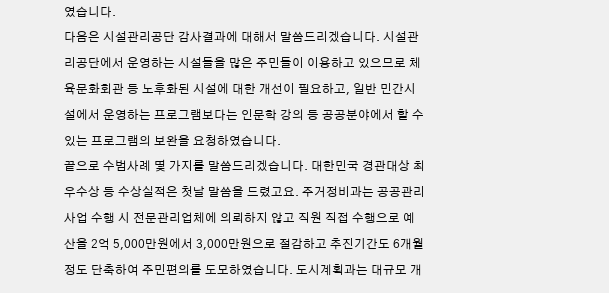였습니다.
다음은 시설관리공단 감사결과에 대해서 말씀드리겠습니다. 시설관리공단에서 운영하는 시설들을 많은 주민들이 이용하고 있으므로 체육문화회관 등 노후화된 시설에 대한 개선이 필요하고, 일반 민간시설에서 운영하는 프로그램보다는 인문학 강의 등 공공분야에서 할 수 있는 프로그램의 보완을 요청하였습니다.
끝으로 수범사례 몇 가지를 말씀드리겠습니다. 대한민국 경관대상 최우수상 등 수상실적은 첫날 말씀을 드렸고요. 주거정비과는 공공관리사업 수행 시 전문관리업체에 의뢰하지 않고 직원 직접 수행으로 예산을 2억 5,000만원에서 3,000만원으로 절감하고 추진기간도 6개월 정도 단축하여 주민편의를 도모하였습니다. 도시계획과는 대규모 개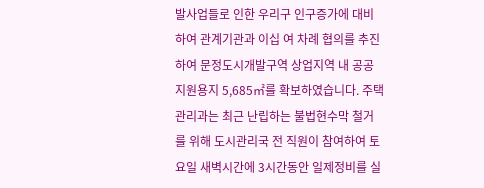발사업들로 인한 우리구 인구증가에 대비하여 관계기관과 이십 여 차례 협의를 추진하여 문정도시개발구역 상업지역 내 공공지원용지 5,685㎡를 확보하였습니다. 주택관리과는 최근 난립하는 불법현수막 철거를 위해 도시관리국 전 직원이 참여하여 토요일 새벽시간에 3시간동안 일제정비를 실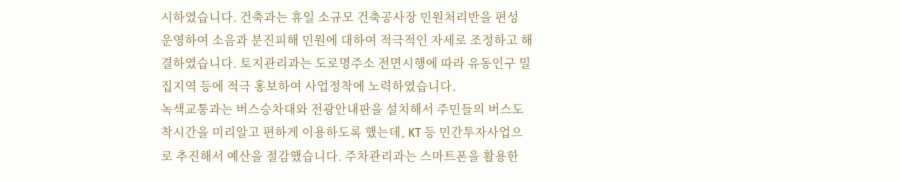시하였습니다. 건축과는 휴일 소규모 건축공사장 민원처리반을 편성 운영하여 소음과 분진피해 민원에 대하여 적극적인 자세로 조정하고 해결하였습니다. 토지관리과는 도로명주소 전면시행에 따라 유동인구 밀집지역 등에 적극 홍보하여 사업정착에 노력하였습니다.
녹색교통과는 버스승차대와 전광안내판을 설치해서 주민들의 버스도착시간을 미리알고 편하게 이용하도록 했는데, KT 등 민간투자사업으로 추진해서 예산을 절감했습니다. 주차관리과는 스마트폰을 활용한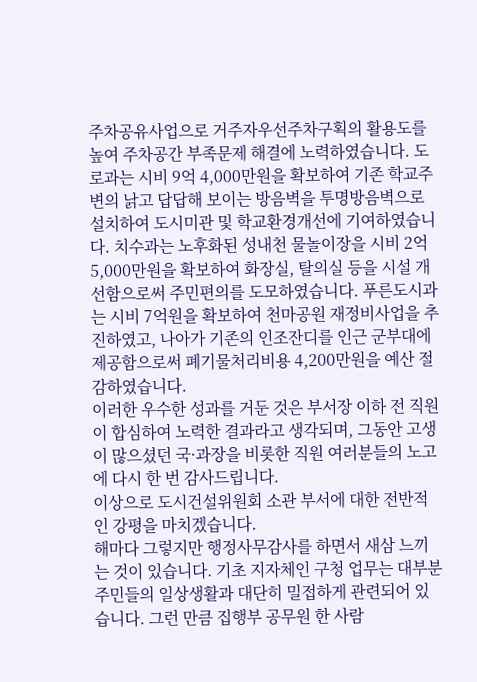주차공유사업으로 거주자우선주차구획의 활용도를 높여 주차공간 부족문제 해결에 노력하였습니다. 도로과는 시비 9억 4,000만원을 확보하여 기존 학교주변의 낡고 답답해 보이는 방음벽을 투명방음벽으로 설치하여 도시미관 및 학교환경개선에 기여하였습니다. 치수과는 노후화된 성내천 물놀이장을 시비 2억 5,000만원을 확보하여 화장실, 탈의실 등을 시설 개선함으로써 주민편의를 도모하였습니다. 푸른도시과는 시비 7억원을 확보하여 천마공원 재정비사업을 추진하였고, 나아가 기존의 인조잔디를 인근 군부대에 제공함으로써 폐기물처리비용 4,200만원을 예산 절감하였습니다.
이러한 우수한 성과를 거둔 것은 부서장 이하 전 직원이 합심하여 노력한 결과라고 생각되며, 그동안 고생이 많으셨던 국·과장을 비롯한 직원 여러분들의 노고에 다시 한 번 감사드립니다.
이상으로 도시건설위원회 소관 부서에 대한 전반적인 강평을 마치겠습니다.
해마다 그렇지만 행정사무감사를 하면서 새삼 느끼는 것이 있습니다. 기초 지자체인 구청 업무는 대부분 주민들의 일상생활과 대단히 밀접하게 관련되어 있습니다. 그런 만큼 집행부 공무원 한 사람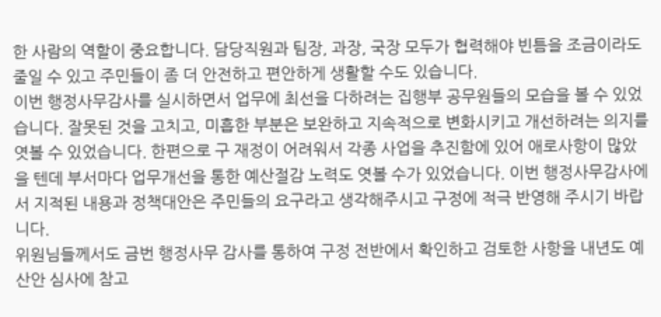한 사람의 역할이 중요합니다. 담당직원과 팀장, 과장, 국장 모두가 협력해야 빈틈을 조금이라도 줄일 수 있고 주민들이 좀 더 안전하고 편안하게 생활할 수도 있습니다.
이번 행정사무감사를 실시하면서 업무에 최선을 다하려는 집행부 공무원들의 모습을 볼 수 있었습니다. 잘못된 것을 고치고, 미흡한 부분은 보완하고 지속적으로 변화시키고 개선하려는 의지를 엿볼 수 있었습니다. 한편으로 구 재정이 어려워서 각종 사업을 추진함에 있어 애로사항이 많았을 텐데 부서마다 업무개선을 통한 예산절감 노력도 엿볼 수가 있었습니다. 이번 행정사무감사에서 지적된 내용과 정책대안은 주민들의 요구라고 생각해주시고 구정에 적극 반영해 주시기 바랍니다.
위원님들께서도 금번 행정사무 감사를 통하여 구정 전반에서 확인하고 검토한 사항을 내년도 예산안 심사에 참고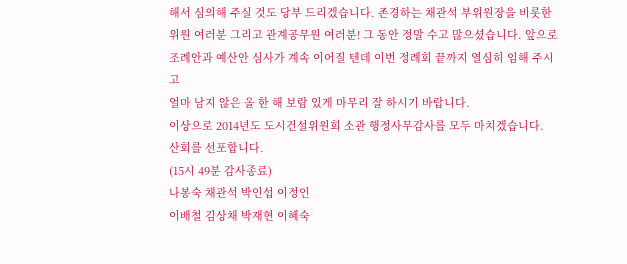해서 심의해 주실 것도 당부 드리겠습니다. 존경하는 채관석 부위원장을 비롯한 위원 여러분 그리고 관계공무원 여러분! 그 동안 정말 수고 많으셨습니다. 앞으로 조례안과 예산안 심사가 계속 이어질 텐데 이번 정례회 끝까지 열심히 임해 주시고
얼마 남지 않은 올 한 해 보람 있게 마무리 잘 하시기 바랍니다.
이상으로 2014년도 도시건설위원회 소관 행정사무감사를 모두 마치겠습니다.
산회를 선포합니다.
(15시 49분 감사종료)
나봉숙 채관석 박인섭 이정인
이배철 김상채 박재현 이혜숙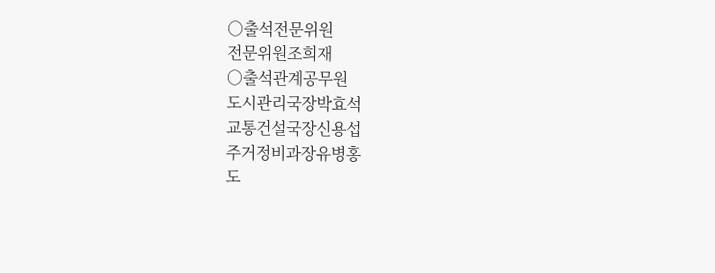○출석전문위원
전문위원조희재
○출석관계공무원
도시관리국장박효석
교통건설국장신용섭
주거정비과장유병홍
도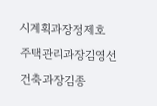시계획과장정제호
주택관리과장김영선
건축과장김종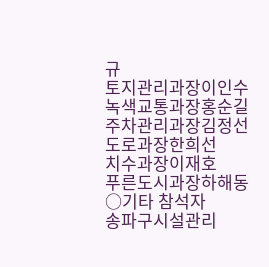규
토지관리과장이인수
녹색교통과장홍순길
주차관리과장김정선
도로과장한희선
치수과장이재호
푸른도시과장하해동
○기타 참석자
송파구시설관리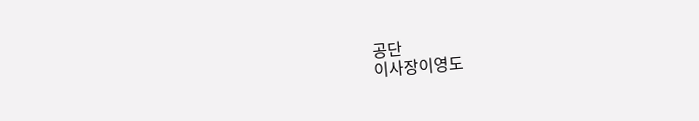공단
이사장이영도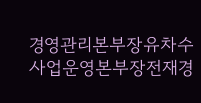경영관리본부장유차수
사업운영본부장전재경